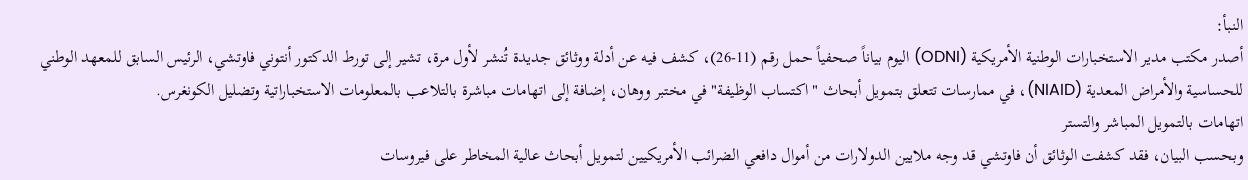النبأ:
أصدر مكتب مدير الاستخبارات الوطنية الأمريكية (ODNI) اليوم بياناً صحفياً حمل رقم (11-26)، كشف فيه عن أدلة ووثائق جديدة تُنشر لأول مرة، تشير إلى تورط الدكتور أنتوني فاوتشي، الرئيس السابق للمعهد الوطني للحساسية والأمراض المعدية (NIAID)، في ممارسات تتعلق بتمويل أبحاث "اكتساب الوظيفة" في مختبر ووهان، إضافة إلى اتهامات مباشرة بالتلاعب بالمعلومات الاستخباراتية وتضليل الكونغرس.
اتهامات بالتمويل المباشر والتستر
وبحسب البيان، فقد كشفت الوثائق أن فاوتشي قد وجه ملايين الدولارات من أموال دافعي الضرائب الأمريكيين لتمويل أبحاث عالية المخاطر على فيروسات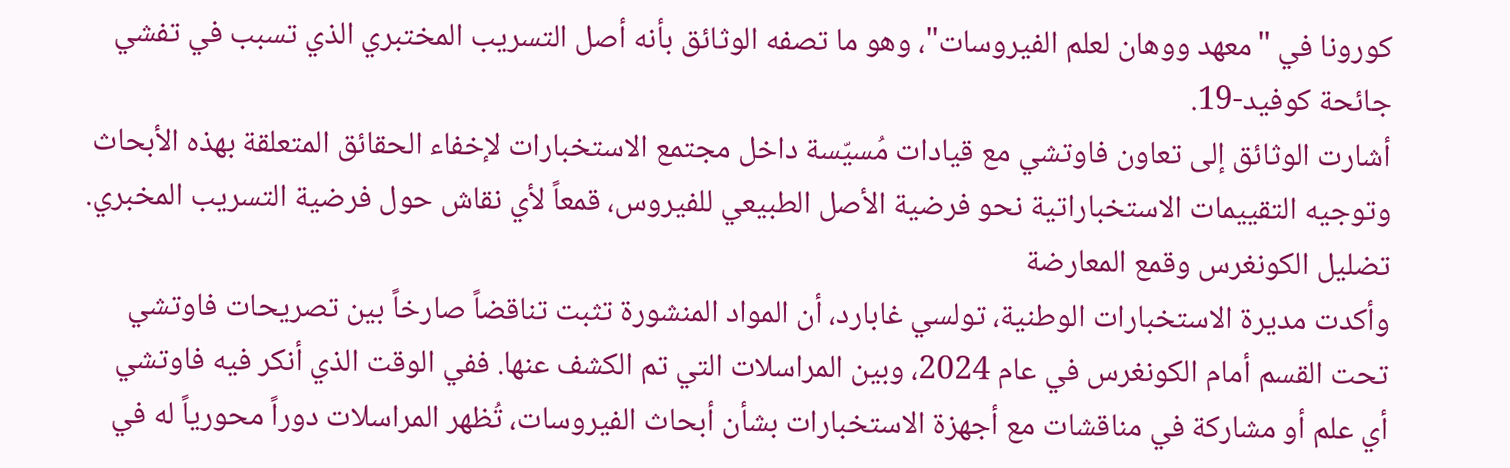كورونا في "معهد ووهان لعلم الفيروسات"، وهو ما تصفه الوثائق بأنه أصل التسريب المختبري الذي تسبب في تفشي جائحة كوفيد-19.
أشارت الوثائق إلى تعاون فاوتشي مع قيادات مُسيّسة داخل مجتمع الاستخبارات لإخفاء الحقائق المتعلقة بهذه الأبحاث وتوجيه التقييمات الاستخباراتية نحو فرضية الأصل الطبيعي للفيروس، قمعاً لأي نقاش حول فرضية التسريب المخبري.
تضليل الكونغرس وقمع المعارضة
وأكدت مديرة الاستخبارات الوطنية، تولسي غابارد، أن المواد المنشورة تثبت تناقضاً صارخاً بين تصريحات فاوتشي تحت القسم أمام الكونغرس في عام 2024، وبين المراسلات التي تم الكشف عنها. ففي الوقت الذي أنكر فيه فاوتشي أي علم أو مشاركة في مناقشات مع أجهزة الاستخبارات بشأن أبحاث الفيروسات، تُظهر المراسلات دوراً محورياً له في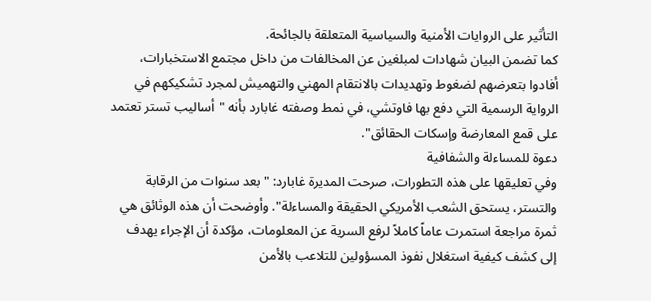التأثير على الروايات الأمنية والسياسية المتعلقة بالجائحة.
كما تضمن البيان شهادات لمبلغين عن المخالفات من داخل مجتمع الاستخبارات، أفادوا بتعرضهم لضغوط وتهديدات بالانتقام المهني والتهميش لمجرد تشكيكهم في الرواية الرسمية التي دفع بها فاوتشي، في نمط وصفته غابارد بأنه "أساليب تستر تعتمد على قمع المعارضة وإسكات الحقائق".
دعوة للمساءلة والشفافية
وفي تعليقها على هذه التطورات، صرحت المديرة غابارد: "بعد سنوات من الرقابة والتستر، يستحق الشعب الأمريكي الحقيقة والمساءلة". وأوضحت أن هذه الوثائق هي ثمرة مراجعة استمرت عاماً كاملاً لرفع السرية عن المعلومات، مؤكدة أن الإجراء يهدف إلى كشف كيفية استغلال نفوذ المسؤولين للتلاعب بالأمن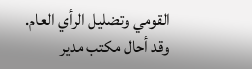القومي وتضليل الرأي العام.
وقد أحال مكتب مدير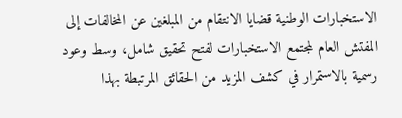الاستخبارات الوطنية قضايا الانتقام من المبلغين عن المخالفات إلى المفتش العام لمجتمع الاستخبارات لفتح تحقيق شامل، وسط وعود رسمية بالاستمرار في كشف المزيد من الحقائق المرتبطة بهذا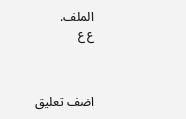الملف.
ع ع



اضف تعليق